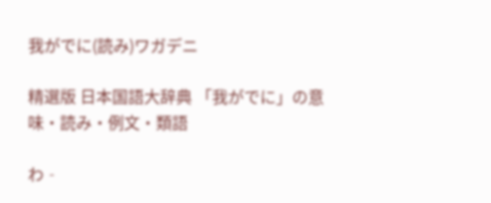我がでに(読み)ワガデニ

精選版 日本国語大辞典 「我がでに」の意味・読み・例文・類語

わ‐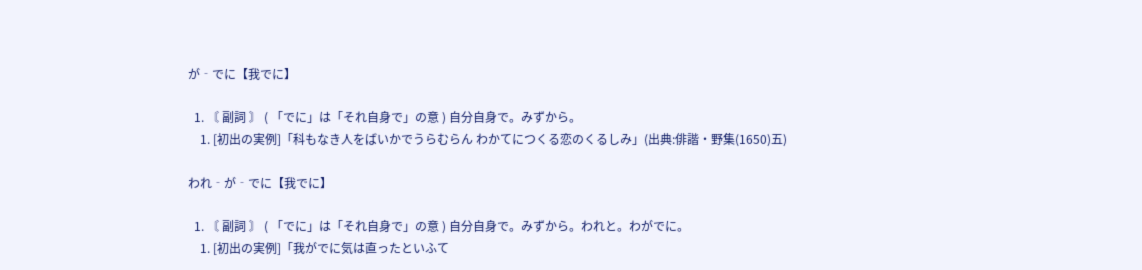が‐でに【我でに】

  1. 〘 副詞 〙 ( 「でに」は「それ自身で」の意 ) 自分自身で。みずから。
    1. [初出の実例]「科もなき人をばいかでうらむらん わかてにつくる恋のくるしみ」(出典:俳諧・野集(1650)五)

われ‐が‐でに【我でに】

  1. 〘 副詞 〙 ( 「でに」は「それ自身で」の意 ) 自分自身で。みずから。われと。わがでに。
    1. [初出の実例]「我がでに気は直ったといふて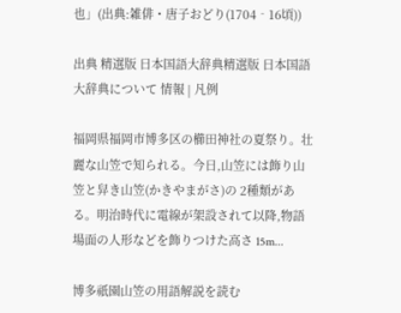也」(出典:雑俳・唐子おどり(1704‐16頃))

出典 精選版 日本国語大辞典精選版 日本国語大辞典について 情報 | 凡例

福岡県福岡市博多区の櫛田神社の夏祭り。壮麗な山笠で知られる。今日,山笠には飾り山笠と舁き山笠(かきやまがさ)の 2種類がある。明治時代に電線が架設されて以降,物語場面の人形などを飾りつけた高さ 15m...

博多祇園山笠の用語解説を読む